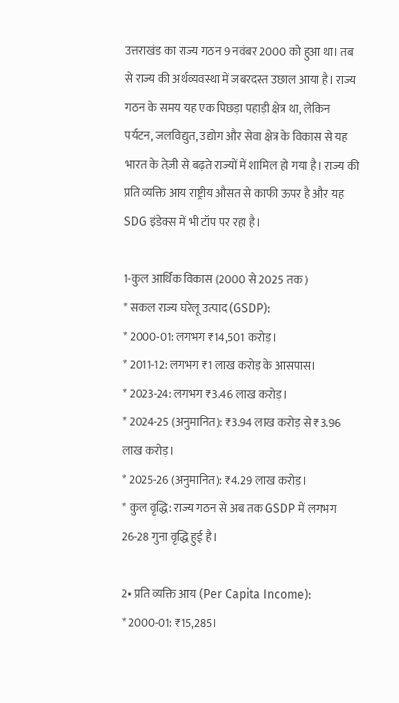उत्तराखंड का राज्य गठन 9 नवंबर 2000 को हुआ था। तब से राज्य की अर्थव्यवस्था में जबरदस्त उछाल आया है। राज्य गठन के समय यह एक पिछड़ा पहाड़ी क्षेत्र था, लेकिन पर्यटन, जलविद्युत, उद्योग और सेवा क्षेत्र के विकास से यह भारत के तेज़ी से बढ़ते राज्यों में शामिल हो गया है। राज्य की प्रति व्यक्ति आय राष्ट्रीय औसत से काफी ऊपर है और यह SDG इंडेक्स में भी टॉप पर रहा है।

1-कुल आर्थिक विकास (2000 से 2025 तक)
* सकल राज्य घरेलू उत्पाद (GSDP):
* 2000-01: लगभग ₹14,501 करोड़।
* 2011-12: लगभग ₹1 लाख करोड़ के आसपास।
* 2023-24: लगभग ₹3.46 लाख करोड़।
* 2024-25 (अनुमानित): ₹3.94 लाख करोड़ से ₹3.96 लाख करोड़।
* 2025-26 (अनुमानित): ₹4.29 लाख करोड़।
* कुल वृद्धि: राज्य गठन से अब तक GSDP में लगभग 26-28 गुना वृद्धि हुई है।

2• प्रति व्यक्ति आय (Per Capita Income):
* 2000-01: ₹15,285।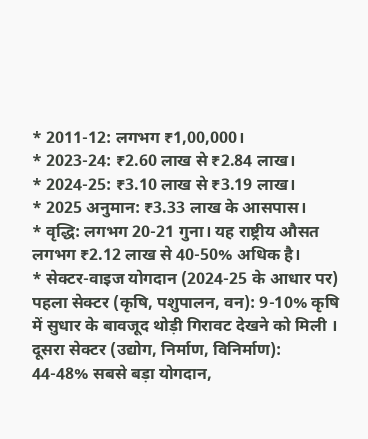* 2011-12: लगभग ₹1,00,000।
* 2023-24: ₹2.60 लाख से ₹2.84 लाख।
* 2024-25: ₹3.10 लाख से ₹3.19 लाख।
* 2025 अनुमान: ₹3.33 लाख के आसपास।
* वृद्धि: लगभग 20-21 गुना। यह राष्ट्रीय औसत लगभग ₹2.12 लाख से 40-50% अधिक है।
* सेक्टर-वाइज योगदान (2024-25 के आधार पर)
पहला सेक्टर (कृषि, पशुपालन, वन): 9-10% कृषि में सुधार के बावजूद थोड़ी गिरावट देखने को मिली ।
दूसरा सेक्टर (उद्योग, निर्माण, विनिर्माण): 44-48% सबसे बड़ा योगदान,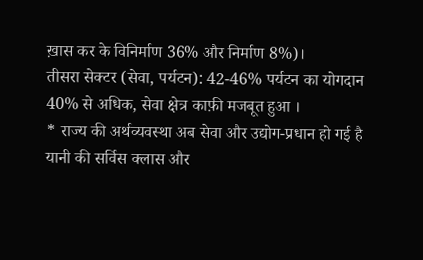ख़ास कर के विनिर्माण 36% और निर्माण 8%)।
तीसरा सेक्टर (सेवा, पर्यटन): 42-46% पर्यटन का योगदान 40% से अधिक, सेवा क्षेत्र काफ़ी मजबूत हुआ ।
* राज्य की अर्थव्यवस्था अब सेवा और उद्योग-प्रधान हो गई है यानी की सर्विस क्लास और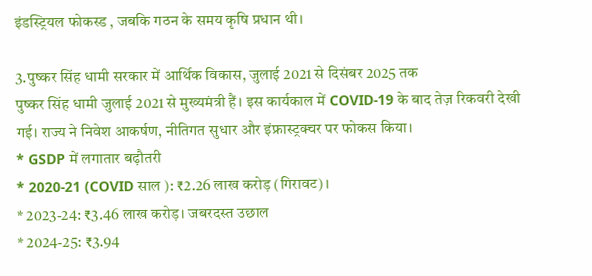इंडस्ट्रियल फोकस्ड , जबकि गठन के समय कृषि प्रधान थी।

3.पुष्कर सिंह धामी सरकार में आर्थिक विकास, जुलाई 2021 से दिसंबर 2025 तक
पुष्कर सिंह धामी जुलाई 2021 से मुख्यमंत्री हैं। इस कार्यकाल में COVID-19 के बाद तेज़ रिकवरी देखी गई। राज्य ने निवेश आकर्षण, नीतिगत सुधार और इंफ्रास्ट्रक्चर पर फोकस किया।
* GSDP में लगातार बढ़ौतरी
* 2020-21 (COVID साल ): ₹2.26 लाख करोड़ (गिरावट)।
* 2023-24: ₹3.46 लाख करोड़। जबरदस्त उछाल
* 2024-25: ₹3.94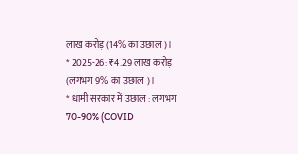लाख करोड़ (14% का उछाल )।
* 2025-26: ₹4.29 लाख करोड़ (लगभग 9% का उछाल )।
* धामी सरकार में उछाल : लगभग 70-90% (COVID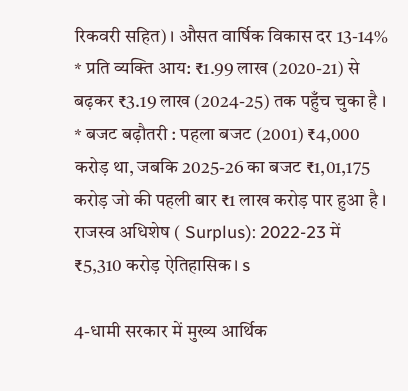रिकवरी सहित)। औसत वार्षिक विकास दर 13-14%
* प्रति व्यक्ति आय: ₹1.99 लाख (2020-21) से बढ़कर ₹3.19 लाख (2024-25) तक पहुँच चुका है ।
* बजट बढ़ौतरी : पहला बजट (2001) ₹4,000 करोड़ था, जबकि 2025-26 का बजट ₹1,01,175 करोड़ जो की पहली बार ₹1 लाख करोड़ पार हुआ है । राजस्व अधिशेष ( Surplus): 2022-23 में ₹5,310 करोड़ ऐतिहासिक। s

4-धामी सरकार में मुख्य आर्थिक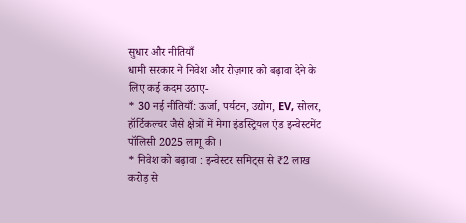सुधार और नीतियाँ
धामी सरकार ने निवेश और रोज़गार को बढ़ावा देने के लिए कई कदम उठाए-
* 30 नई नीतियाँ: ऊर्जा, पर्यटन, उद्योग, EV, सोलर, हॉर्टिकल्चर जैसे क्षेत्रों में मेगा इंडस्ट्रियल एंड इन्वेस्टमेंट पॉलिसी 2025 लागू की ।
* निवेश को बढ़ावा : इन्वेस्टर समिट्स से ₹2 लाख करोड़ से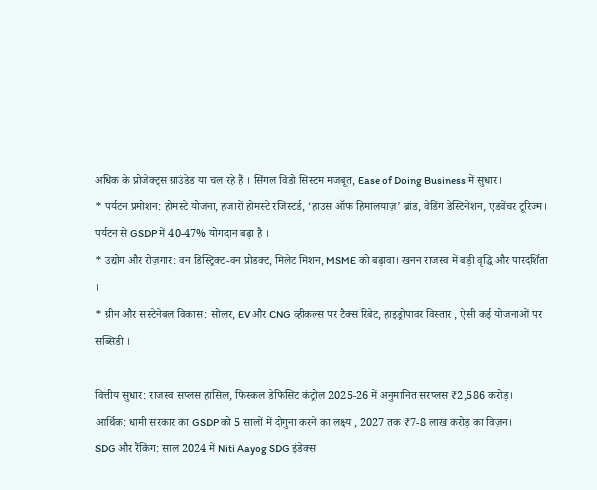अधिक के प्रोजेक्ट्स ग्राउंडेड या चल रहे हैं । सिंगल विंडो सिस्टम मजबूत, Ease of Doing Business में सुधार।
* पर्यटन प्रमोशन: होमस्टे योजना, हजारों होमस्टे रजिस्टर्ड, ‘हाउस ऑफ हिमालयाज़’ ब्रांड, वेडिंग डेस्टिनेशन, एडवेंचर टूरिज्म। पर्यटन से GSDP में 40-47% योगदान बढ़ा है ।
* उद्योग और रोज़गार: वन डिस्ट्रिक्ट-वन प्रोडक्ट, मिलेट मिशन, MSME को बढ़ावा। खनन राजस्व में बड़ी वृद्धि और पारदर्शिता ।
* ग्रीन और सस्टेनेबल विकास: सोलर, EV और CNG व्हीकल्स पर टैक्स रिबेट, हाइड्रोपावर विस्तार , ऐसी कई योजनाओं पर सब्सिडी ।

वित्तीय सुधार: राजस्व सप्लस हासिल, फिस्कल डेफिसिट कंट्रोल 2025-26 में अनुमानित सरप्लस ₹2,586 करोड़।
आर्थिक: धामी सरकार का GSDP को 5 सालों में दोगुना करने का लक्ष्य , 2027 तक ₹7-8 लाख करोड़ का विज़न।
SDG और रैंकिंग: साल 2024 में Niti Aayog SDG इंडेक्स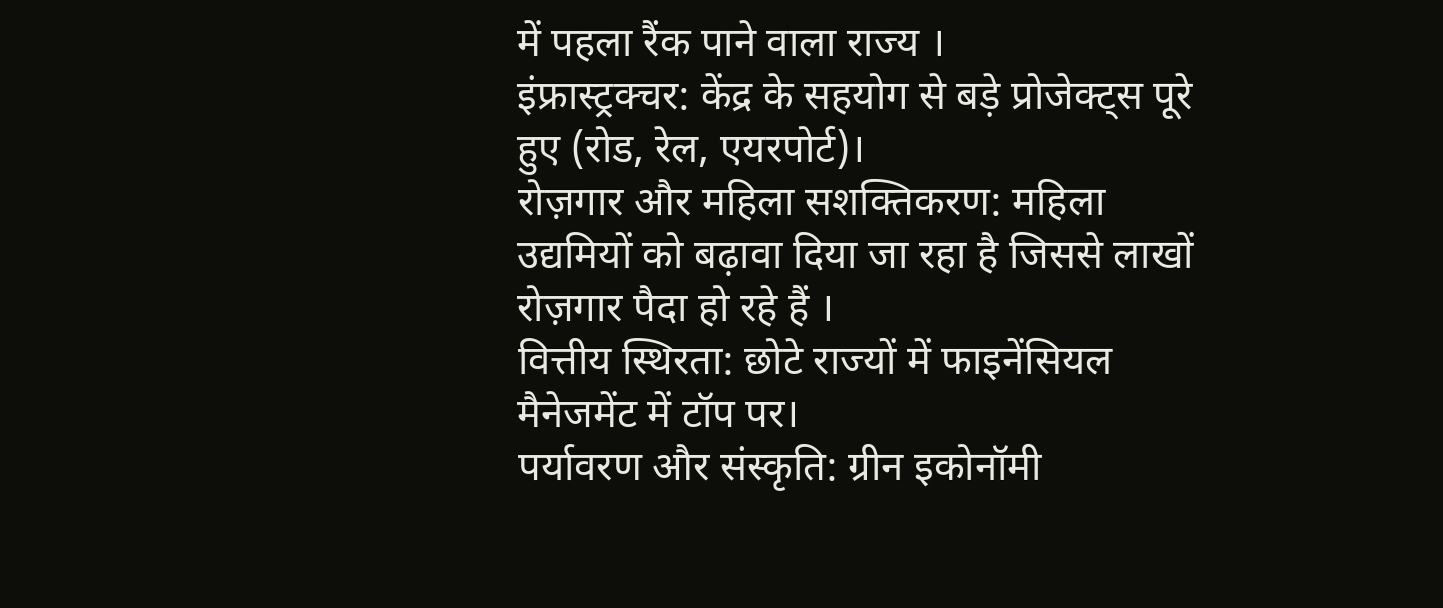में पहला रैंक पाने वाला राज्य ।
इंफ्रास्ट्रक्चर: केंद्र के सहयोग से बड़े प्रोजेक्ट्स पूरे हुए (रोड, रेल, एयरपोर्ट)।
रोज़गार और महिला सशक्तिकरण: महिला उद्यमियों को बढ़ावा दिया जा रहा है जिससे लाखों रोज़गार पैदा हो रहे हैं ।
वित्तीय स्थिरता: छोटे राज्यों में फाइनेंसियल मैनेजमेंट में टॉप पर।
पर्यावरण और संस्कृति: ग्रीन इकोनॉमी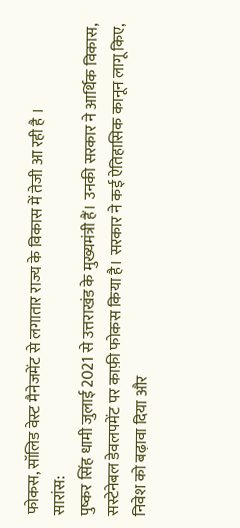फोकस, सॉलिड वेस्ट मैनेजमेंट से लगातार राज्य के विकास में तेजी आ रही है ।
सारांस:
पुष्कर सिंह धामी जुलाई 2021 से उत्तराखंड के मुख्यमंत्री हैं। उनकी सरकार ने आर्थिक विकास, सस्टेनेबल डेवलपमेंट पर काफ़ी फोकस किया है। सरकार ने कई ऐतिहासिक कानून लागू किए, निवेश को बढ़ावा दिया और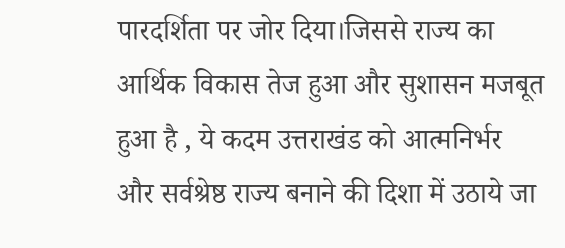पारदर्शिता पर जोर दिया।जिससे राज्य का आर्थिक विकास तेज हुआ और सुशासन मजबूत हुआ है , ये कदम उत्तराखंड को आत्मनिर्भर और सर्वश्रेष्ठ राज्य बनाने की दिशा में उठाये जा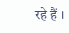रहे हैं ।